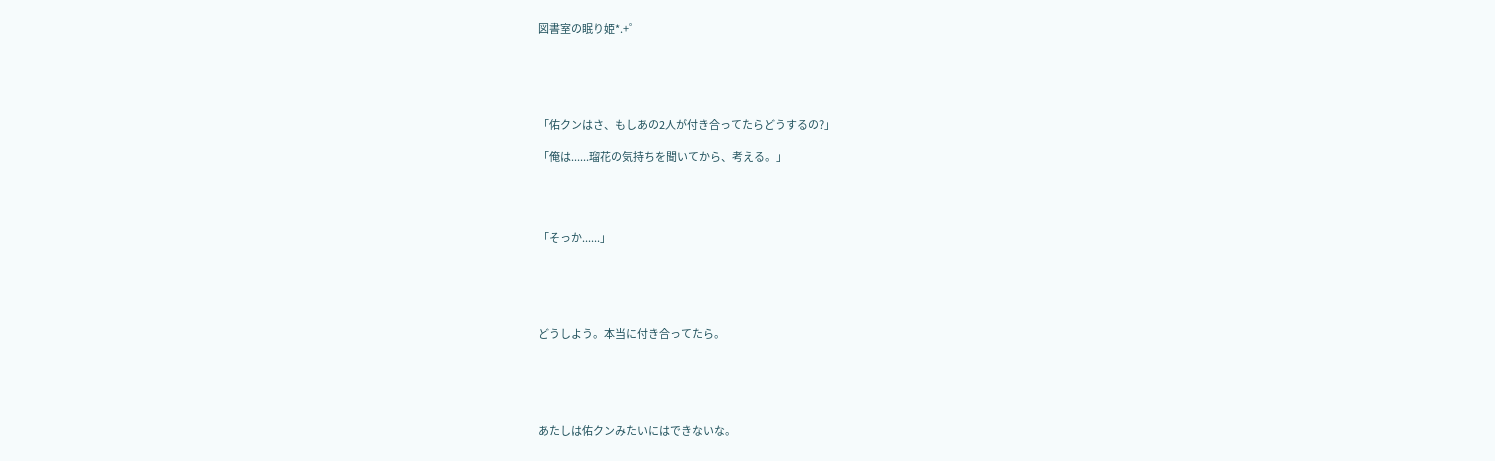図書室の眠り姫*.+゜





「佑クンはさ、もしあの2人が付き合ってたらどうするの?」

「俺は......瑠花の気持ちを聞いてから、考える。」




「そっか......」





どうしよう。本当に付き合ってたら。





あたしは佑クンみたいにはできないな。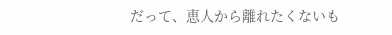だって、恵人から離れたくないも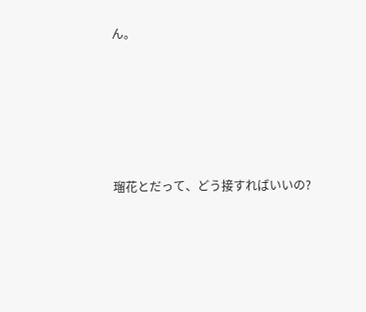ん。





瑠花とだって、どう接すればいいの?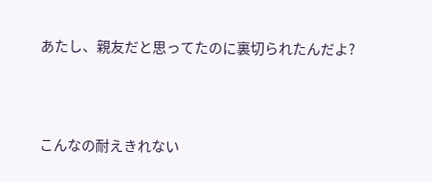あたし、親友だと思ってたのに裏切られたんだよ?




こんなの耐えきれない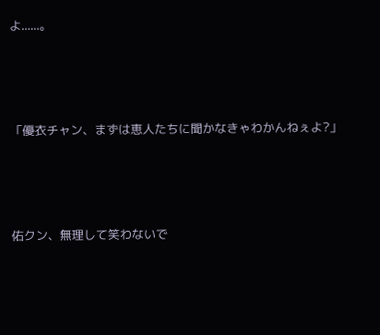よ......。




「優衣チャン、まずは恵人たちに聞かなきゃわかんねぇよ?」




佑クン、無理して笑わないで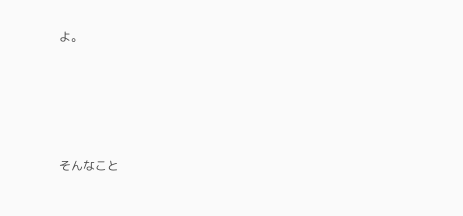よ。





そんなこと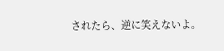されたら、逆に笑えないよ。